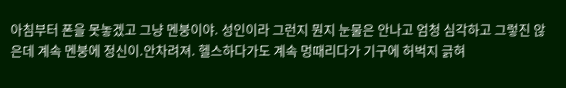아침부터 폰을 못놓겠고 그냥 멘붕이야. 성인이라 그런지 뭔지 눈물은 안나고 엄청 심각하고 그렇진 않은데 계속 멘붕에 정신이.안차려져. 헬스하다가도 계속 멍때리다가 기구에 허벅지 긁혀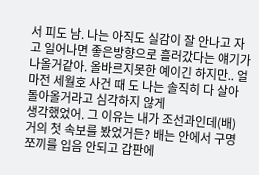서 피도 남. 나는 아직도 실감이 잘 안나고 자고 일어나면 좋은방향으로 흘러갔다는 얘기가 나올거같아. 올바르지못한 예이긴 하지만.. 얼마전 세월호 사건 때 도 나는 솔직히 다 살아돌아올거라고 심각하지 않게
생각했었어. 그 이유는 내가 조선과인데(배) 거의 첫 속보를 봤었거든? 배는 안에서 구명쪼끼를 입음 안되고 갑판에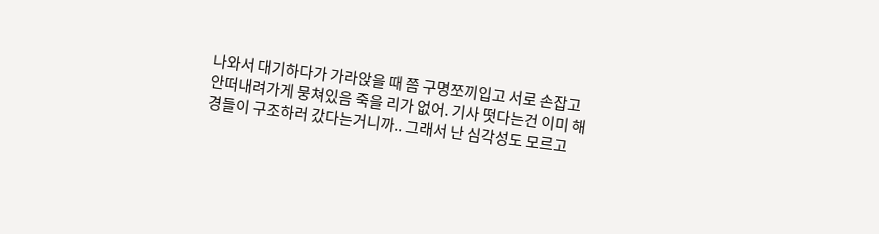나와서 대기하다가 가라앉을 때 쯤 구명쪼끼입고 서로 손잡고 안떠내려가게 뭉쳐있음 죽을 리가 없어. 기사 떳다는건 이미 해경들이 구조하러 갔다는거니까.. 그래서 난 심각성도 모르고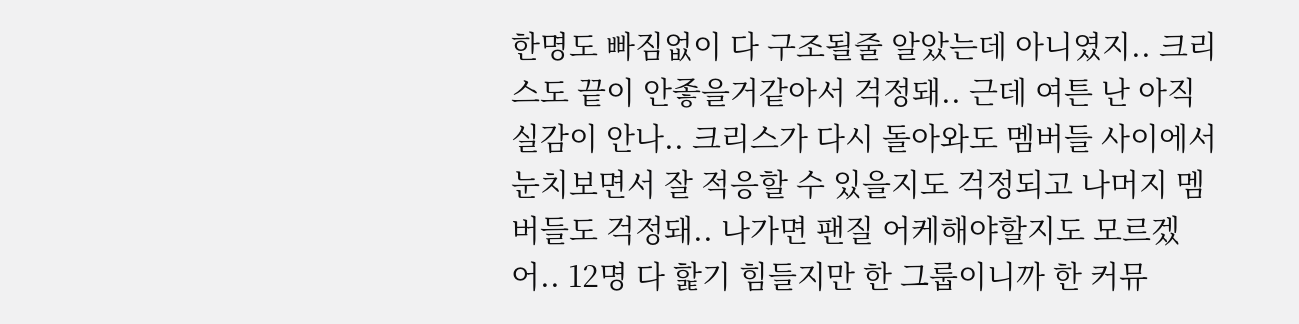한명도 빠짐없이 다 구조될줄 알았는데 아니였지.. 크리스도 끝이 안좋을거같아서 걱정돼.. 근데 여튼 난 아직 실감이 안나.. 크리스가 다시 돌아와도 멤버들 사이에서 눈치보면서 잘 적응할 수 있을지도 걱정되고 나머지 멤버들도 걱정돼.. 나가면 팬질 어케해야할지도 모르겠어.. 12명 다 핥기 힘들지만 한 그룹이니까 한 커뮤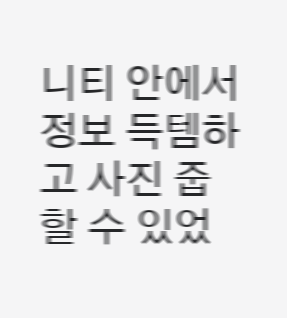니티 안에서 정보 득템하고 사진 줍 할 수 있었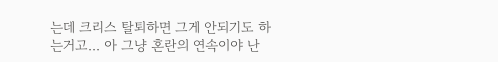는데 크리스 탈퇴하면 그게 안되기도 하는거고... 아 그냥 혼란의 연속이야 난